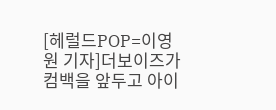[헤럴드POP=이영원 기자]더보이즈가 컴백을 앞두고 아이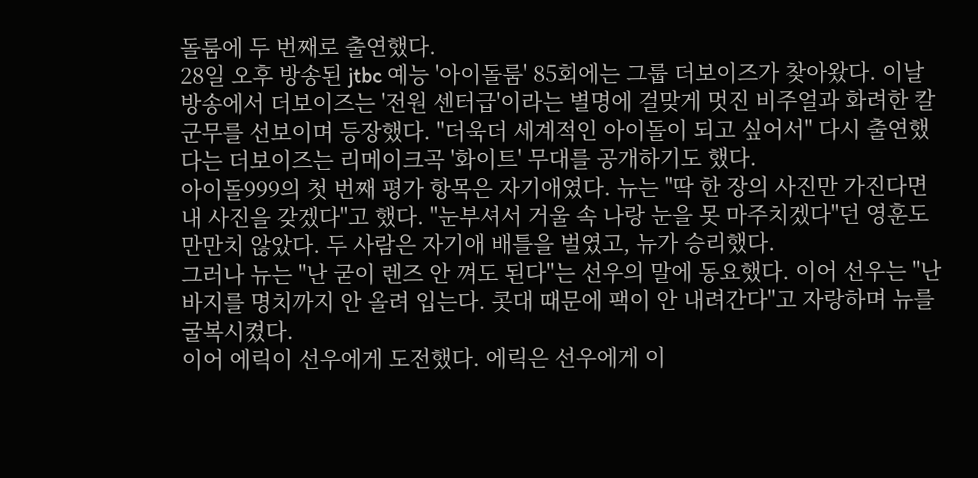돌룸에 두 번째로 출연했다.
28일 오후 방송된 jtbc 예능 '아이돌룸' 85회에는 그룹 더보이즈가 찾아왔다. 이날 방송에서 더보이즈는 '전원 센터급'이라는 별명에 걸맞게 멋진 비주얼과 화려한 칼군무를 선보이며 등장했다. "더욱더 세계적인 아이돌이 되고 싶어서" 다시 출연했다는 더보이즈는 리메이크곡 '화이트' 무대를 공개하기도 했다.
아이돌999의 첫 번째 평가 항목은 자기애였다. 뉴는 "딱 한 장의 사진만 가진다면 내 사진을 갖겠다"고 했다. "눈부셔서 거울 속 나랑 눈을 못 마주치겠다"던 영훈도 만만치 않았다. 두 사람은 자기애 배틀을 벌였고, 뉴가 승리했다.
그러나 뉴는 "난 굳이 렌즈 안 껴도 된다"는 선우의 말에 동요했다. 이어 선우는 "난 바지를 명치까지 안 올려 입는다. 콧대 때문에 팩이 안 내려간다"고 자랑하며 뉴를 굴복시켰다.
이어 에릭이 선우에게 도전했다. 에릭은 선우에게 이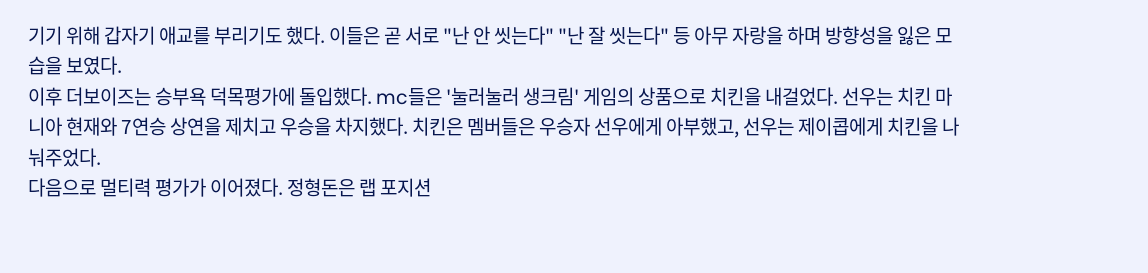기기 위해 갑자기 애교를 부리기도 했다. 이들은 곧 서로 "난 안 씻는다" "난 잘 씻는다" 등 아무 자랑을 하며 방향성을 잃은 모습을 보였다.
이후 더보이즈는 승부욕 덕목평가에 돌입했다. mc들은 '눌러눌러 생크림' 게임의 상품으로 치킨을 내걸었다. 선우는 치킨 마니아 현재와 7연승 상연을 제치고 우승을 차지했다. 치킨은 멤버들은 우승자 선우에게 아부했고, 선우는 제이콥에게 치킨을 나눠주었다.
다음으로 멀티력 평가가 이어졌다. 정형돈은 랩 포지션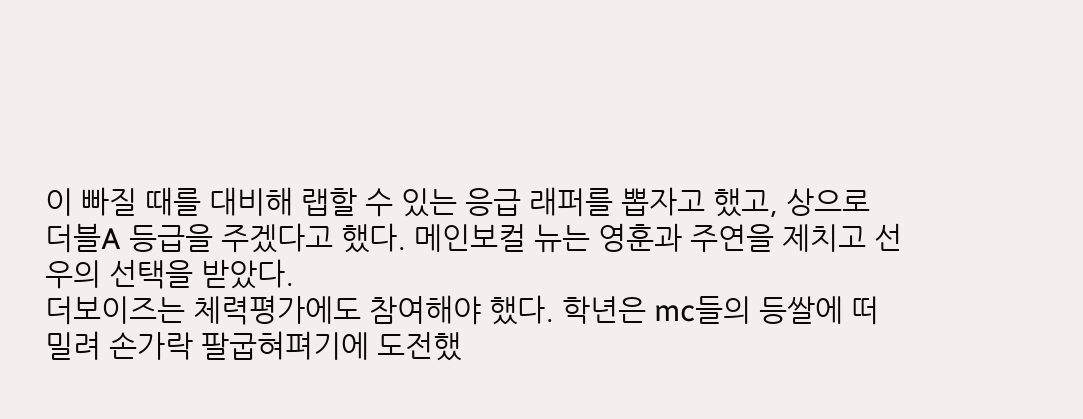이 빠질 때를 대비해 랩할 수 있는 응급 래퍼를 뽑자고 했고, 상으로 더블A 등급을 주겠다고 했다. 메인보컬 뉴는 영훈과 주연을 제치고 선우의 선택을 받았다.
더보이즈는 체력평가에도 참여해야 했다. 학년은 mc들의 등쌀에 떠밀려 손가락 팔굽혀펴기에 도전했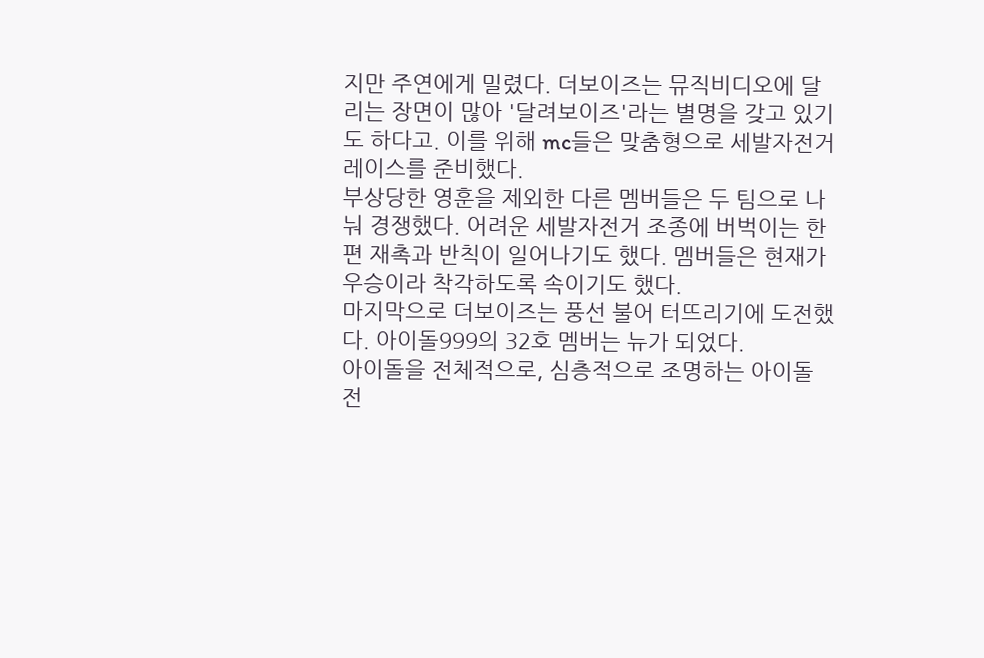지만 주연에게 밀렸다. 더보이즈는 뮤직비디오에 달리는 장면이 많아 '달려보이즈'라는 별명을 갖고 있기도 하다고. 이를 위해 mc들은 맞춤형으로 세발자전거 레이스를 준비했다.
부상당한 영훈을 제외한 다른 멤버들은 두 팀으로 나눠 경쟁했다. 어려운 세발자전거 조종에 버벅이는 한편 재촉과 반칙이 일어나기도 했다. 멤버들은 현재가 우승이라 착각하도록 속이기도 했다.
마지막으로 더보이즈는 풍선 불어 터뜨리기에 도전했다. 아이돌999의 32호 멤버는 뉴가 되었다.
아이돌을 전체적으로, 심층적으로 조명하는 아이돌 전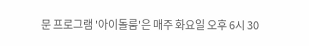문 프로그램 '아이돌룸'은 매주 화요일 오후 6시 30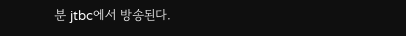분 jtbc에서 방송된다.